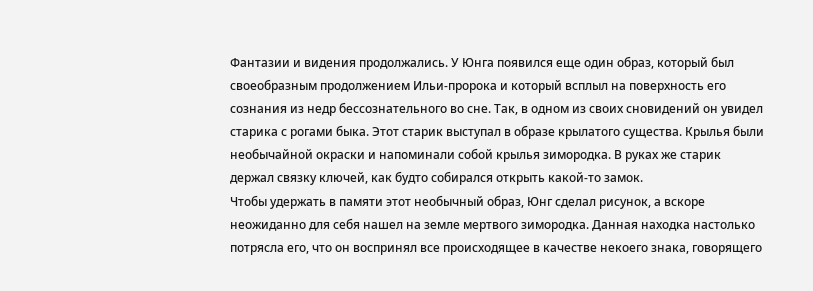Фантазии и видения продолжались. У Юнга появился еще один образ, который был своеобразным продолжением Ильи-пророка и который всплыл на поверхность его сознания из недр бессознательного во сне. Так, в одном из своих сновидений он увидел старика с рогами быка. Этот старик выступал в образе крылатого существа. Крылья были необычайной окраски и напоминали собой крылья зимородка. В руках же старик держал связку ключей, как будто собирался открыть какой-то замок.
Чтобы удержать в памяти этот необычный образ, Юнг сделал рисунок, а вскоре неожиданно для себя нашел на земле мертвого зимородка. Данная находка настолько потрясла его, что он воспринял все происходящее в качестве некоего знака, говорящего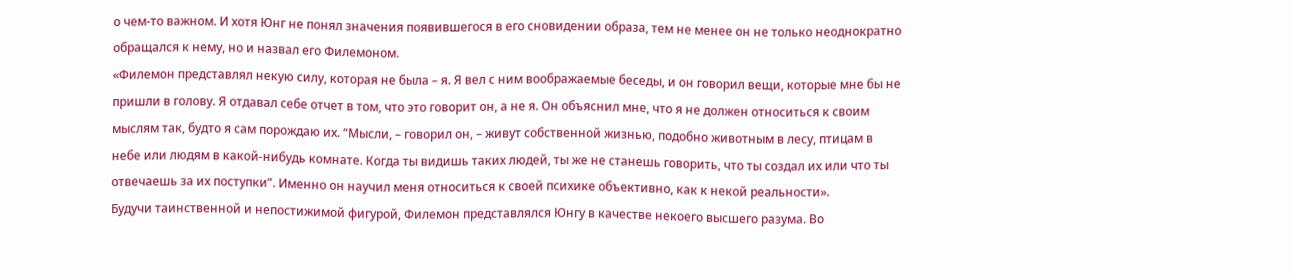о чем-то важном. И хотя Юнг не понял значения появившегося в его сновидении образа, тем не менее он не только неоднократно обращался к нему, но и назвал его Филемоном.
«Филемон представлял некую силу, которая не была – я. Я вел с ним воображаемые беседы, и он говорил вещи, которые мне бы не пришли в голову. Я отдавал себе отчет в том, что это говорит он, а не я. Он объяснил мне, что я не должен относиться к своим мыслям так, будто я сам порождаю их. “Мысли, – говорил он, – живут собственной жизнью, подобно животным в лесу, птицам в небе или людям в какой-нибудь комнате. Когда ты видишь таких людей, ты же не станешь говорить, что ты создал их или что ты отвечаешь за их поступки”. Именно он научил меня относиться к своей психике объективно, как к некой реальности».
Будучи таинственной и непостижимой фигурой, Филемон представлялся Юнгу в качестве некоего высшего разума. Во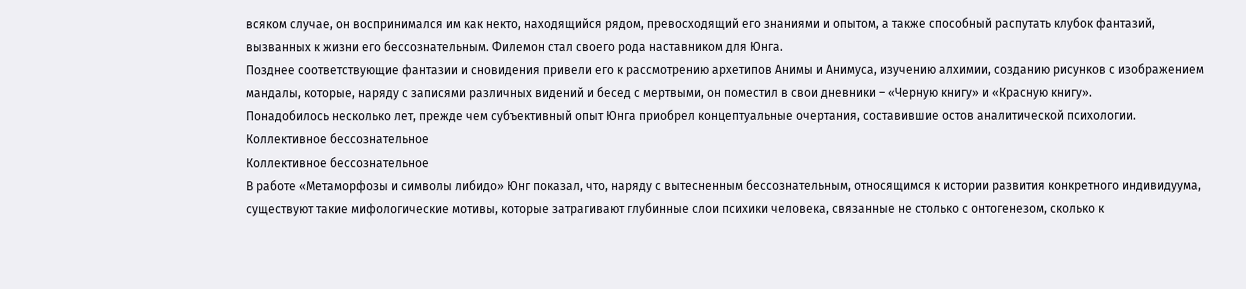всяком случае, он воспринимался им как некто, находящийся рядом, превосходящий его знаниями и опытом, а также способный распутать клубок фантазий, вызванных к жизни его бессознательным. Филемон стал своего рода наставником для Юнга.
Позднее соответствующие фантазии и сновидения привели его к рассмотрению архетипов Анимы и Анимуса, изучению алхимии, созданию рисунков с изображением мандалы, которые, наряду с записями различных видений и бесед с мертвыми, он поместил в свои дневники – «Черную книгу» и «Красную книгу».
Понадобилось несколько лет, прежде чем субъективный опыт Юнга приобрел концептуальные очертания, составившие остов аналитической психологии.
Коллективное бессознательное
Коллективное бессознательное
В работе «Метаморфозы и символы либидо» Юнг показал, что, наряду с вытесненным бессознательным, относящимся к истории развития конкретного индивидуума, существуют такие мифологические мотивы, которые затрагивают глубинные слои психики человека, связанные не столько с онтогенезом, сколько к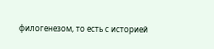филогенезом, то есть с историей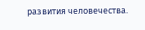развития человечества.